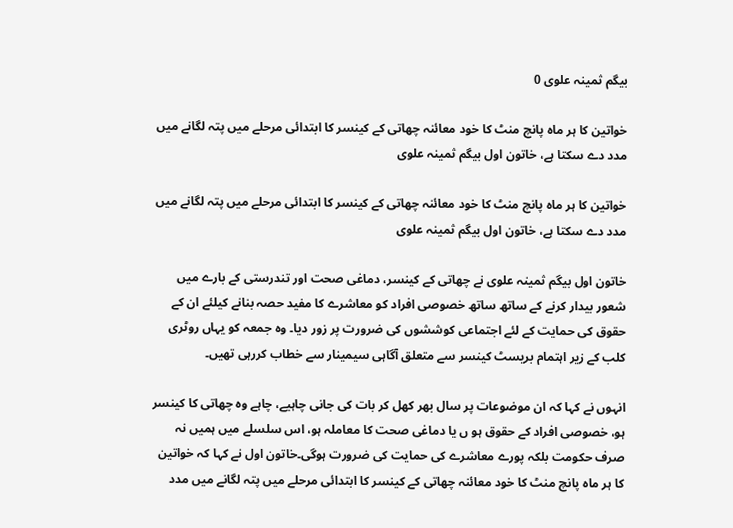بیگم ثمینہ علوی 0

خواتین کا ہر ماہ پانچ منٹ کا خود معائنہ چھاتی کے کینسر کا ابتدائی مرحلے میں پتہ لگانے میں مدد دے سکتا ہے، خاتون اول بیگم ثمینہ علوی

خواتین کا ہر ماہ پانچ منٹ کا خود معائنہ چھاتی کے کینسر کا ابتدائی مرحلے میں پتہ لگانے میں مدد دے سکتا ہے، خاتون اول بیگم ثمینہ علوی

خاتون اول بیگم ثمینہ علوی نے چھاتی کے کینسر، دماغی صحت اور تندرستی کے بارے میں شعور بیدار کرنے کے ساتھ ساتھ خصوصی افراد کو معاشرے کا مفید حصہ بنانے کیلئے ان کے حقوق کی حمایت کے لئے اجتماعی کوششوں کی ضرورت پر زور دیا۔ وہ جمعہ کو یہاں روٹری کلب کے زیر اہتمام بریسٹ کینسر سے متعلق آگاہی سیمینار سے خطاب کررہی تھیں۔

انہوں نے کہا کہ ان موضوعات پر سال بھر کھل کر بات کی جانی چاہیے، چاہے وہ چھاتی کا کینسر ہو، خصوصی افراد کے حقوق ہو ں یا دماغی صحت کا معاملہ ہو، اس سلسلے میں ہمیں نہ صرف حکومت بلکہ پورے معاشرے کی حمایت کی ضرورت ہوگی۔خاتون اول نے کہا کہ خواتین کا ہر ماہ پانچ منٹ کا خود معائنہ چھاتی کے کینسر کا ابتدائی مرحلے میں پتہ لگانے میں مدد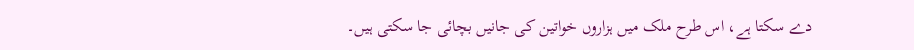دے سکتا ہے، اس طرح ملک میں ہزاروں خواتین کی جانیں بچائی جا سکتی ہیں۔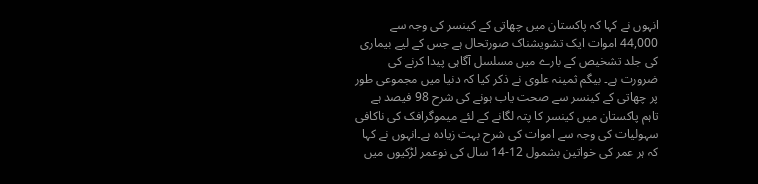انہوں نے کہا کہ پاکستان میں چھاتی کے کینسر کی وجہ سے 44,000 اموات ایک تشویشناک صورتحال ہے جس کے لیے بیماری کی جلد تشخیص کے بارے میں مسلسل آگاہی پیدا کرنے کی ضرورت ہے۔ بیگم ثمینہ علوی نے ذکر کیا کہ دنیا میں مجموعی طور پر چھاتی کے کینسر سے صحت یاب ہونے کی شرح 98 فیصد ہے تاہم پاکستان میں کینسر کا پتہ لگانے کے لئے میموگرافک کی ناکافی سہولیات کی وجہ سے اموات کی شرح بہت زیادہ ہے۔انہوں نے کہا کہ ہر عمر کی خواتین بشمول 12-14 سال کی نوعمر لڑکیوں میں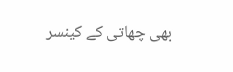بھی چھاتی کے کینسر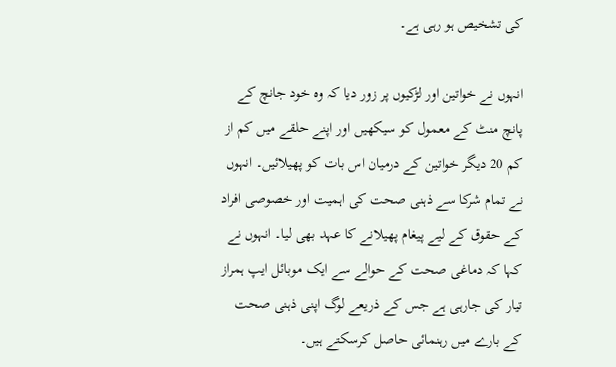کی تشخیص ہو رہی ہے۔

انہوں نے خواتین اور لڑکیوں پر زور دیا کہ وہ خود جانچ کے پانچ منٹ کے معمول کو سیکھیں اور اپنے حلقے میں کم از کم 20 دیگر خواتین کے درمیان اس بات کو پھیلائیں۔ انہوں نے تمام شرکا سے ذہنی صحت کی اہمیت اور خصوصی افراد کے حقوق کے لیے پیغام پھیلانے کا عہد بھی لیا۔ انہوں نے کہا کہ دماغی صحت کے حوالے سے ایک موبائل ایپ ہمراز تیار کی جارہی ہے جس کے ذریعے لوگ اپنی ذہنی صحت کے بارے میں رہنمائی حاصل کرسکتے ہیں۔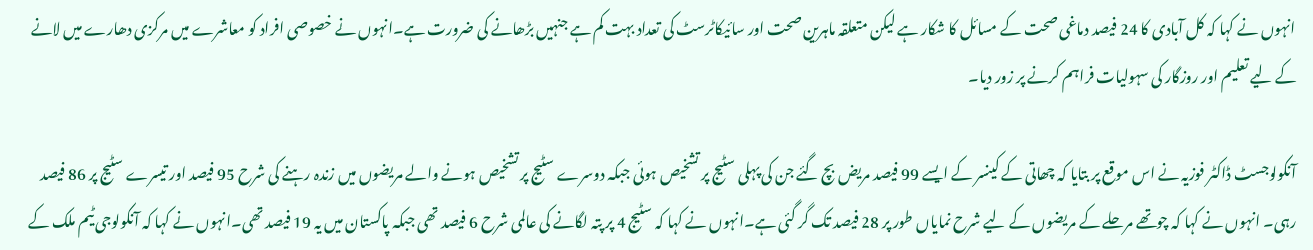انہوں نے کہا کہ کل آبادی کا 24 فیصد دماغی صحت کے مسائل کا شکار ہے لیکن متعلقہ ماہرین صحت اور سائیکاٹرسٹ کی تعداد بہت کم ہے جنہیں بڑھانے کی ضرورت ہے۔انہوں نے خصوصی افراد کو معاشرے میں مرکزی دھارے میں لانے کے لیے تعلیم اور روزگار کی سہولیات فراہم کرنے پر زور دیا۔

آنکولوجسٹ ڈاکٹر فوزیہ نے اس موقع پر بتایا کہ چھاتی کے کینسر کے ایسے 99 فیصد مریض بچ گئے جن کی پہلی سٹیج پر تشخیص ہوئی جبکہ دوسرے سٹیج پر تشخیص ہونے والے مریضوں میں زندہ رہنے کی شرح 95 فیصد اور تیسرے سٹیج پر 86 فیصد رہی۔ انہوں نے کہا کہ چوتھے مرحلے کے مریضوں کے لیے شرح نمایاں طور پر 28 فیصد تک گر گئی ہے۔انہوں نے کہا کہ سٹیج 4 پر پتہ لگانے کی عالمی شرح 6 فیصد تھی جبکہ پاکستان میں یہ 19 فیصد تھی۔انہوں نے کہا کہ آنکولوجی ٹیم ملک کے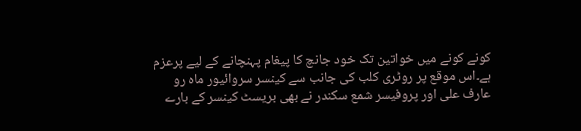کونے کونے میں خواتین تک خود جانچ کا پیغام پہنچانے کے لیے پرعزم ہے۔اس موقع پر روٹری کلب کی جانب سے کینسر سروائیور ماہ رو عارف علی اور پروفیسر شمع سکندر نے بھی بریسٹ کینسر کے بارے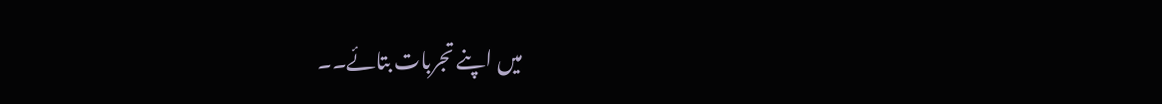میں اپنے تجربات بتائے۔۔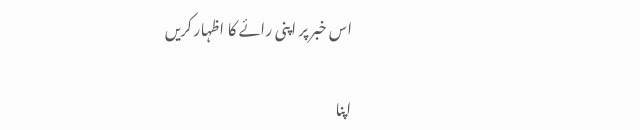اس خبر پر اپنی رائے کا اظہار کریں

اپنا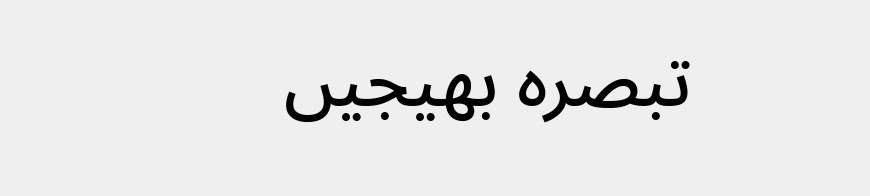تبصرہ بھیجیں